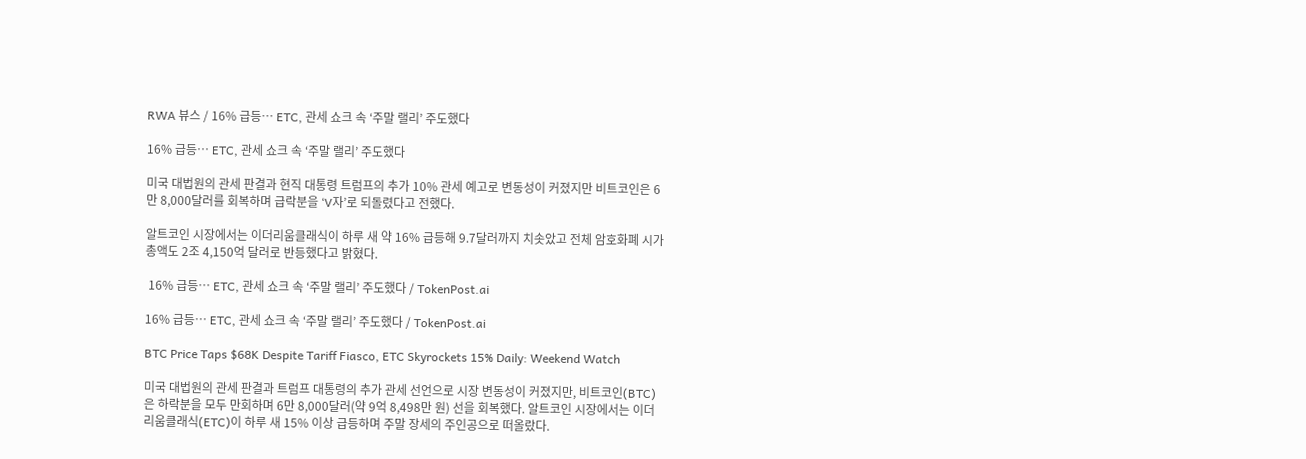RWA 뷰스 / 16% 급등… ETC, 관세 쇼크 속 ‘주말 랠리’ 주도했다

16% 급등… ETC, 관세 쇼크 속 ‘주말 랠리’ 주도했다

미국 대법원의 관세 판결과 현직 대통령 트럼프의 추가 10% 관세 예고로 변동성이 커졌지만 비트코인은 6만 8,000달러를 회복하며 급락분을 ‘V자’로 되돌렸다고 전했다.

알트코인 시장에서는 이더리움클래식이 하루 새 약 16% 급등해 9.7달러까지 치솟았고 전체 암호화폐 시가총액도 2조 4,150억 달러로 반등했다고 밝혔다.

 16% 급등… ETC, 관세 쇼크 속 ‘주말 랠리’ 주도했다 / TokenPost.ai

16% 급등… ETC, 관세 쇼크 속 ‘주말 랠리’ 주도했다 / TokenPost.ai

BTC Price Taps $68K Despite Tariff Fiasco, ETC Skyrockets 15% Daily: Weekend Watch

미국 대법원의 관세 판결과 트럼프 대통령의 추가 관세 선언으로 시장 변동성이 커졌지만, 비트코인(BTC)은 하락분을 모두 만회하며 6만 8,000달러(약 9억 8,498만 원) 선을 회복했다. 알트코인 시장에서는 이더리움클래식(ETC)이 하루 새 15% 이상 급등하며 주말 장세의 주인공으로 떠올랐다.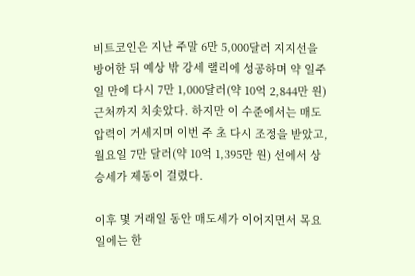비트코인은 지난 주말 6만 5,000달러 지지선을 방어한 뒤 예상 밖 강세 랠리에 성공하며 약 일주일 만에 다시 7만 1,000달러(약 10억 2,844만 원) 근처까지 치솟았다. 하지만 이 수준에서는 매도 압력이 거세지며 이번 주 초 다시 조정을 받았고, 월요일 7만 달러(약 10억 1,395만 원) 선에서 상승세가 제동이 걸렸다.

이후 몇 거래일 동안 매도세가 이어지면서 목요일에는 한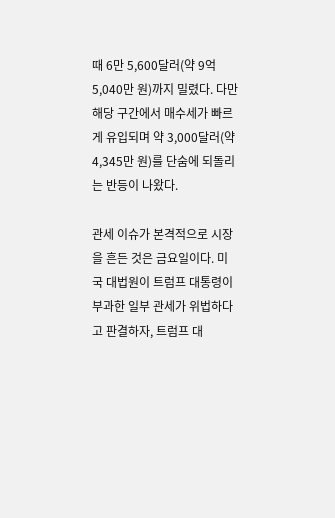때 6만 5,600달러(약 9억 5,040만 원)까지 밀렸다. 다만 해당 구간에서 매수세가 빠르게 유입되며 약 3,000달러(약 4,345만 원)를 단숨에 되돌리는 반등이 나왔다.

관세 이슈가 본격적으로 시장을 흔든 것은 금요일이다. 미국 대법원이 트럼프 대통령이 부과한 일부 관세가 위법하다고 판결하자, 트럼프 대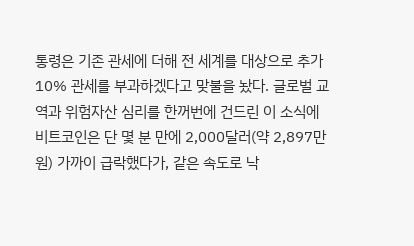통령은 기존 관세에 더해 전 세계를 대상으로 추가 10% 관세를 부과하겠다고 맞불을 놨다. 글로벌 교역과 위험자산 심리를 한꺼번에 건드린 이 소식에 비트코인은 단 몇 분 만에 2,000달러(약 2,897만 원) 가까이 급락했다가, 같은 속도로 낙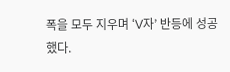폭을 모두 지우며 ‘V자’ 반등에 성공했다.